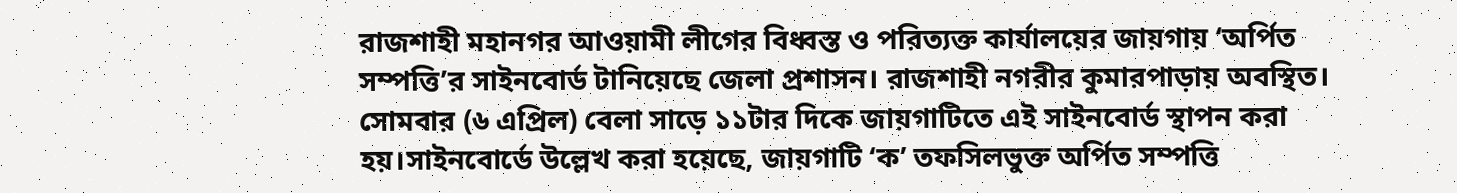রাজশাহী মহানগর আওয়ামী লীগের বিধ্বস্ত ও পরিত্যক্ত কার্যালয়ের জায়গায় ‘অর্পিত সম্পত্তি’র সাইনবোর্ড টানিয়েছে জেলা প্রশাসন। রাজশাহী নগরীর কুমারপাড়ায় অবস্থিত।
সোমবার (৬ এপ্রিল) বেলা সাড়ে ১১টার দিকে জায়গাটিতে এই সাইনবোর্ড স্থাপন করা হয়।সাইনবোর্ডে উল্লেখ করা হয়েছে, জায়গাটি ‘ক’ তফসিলভুক্ত অর্পিত সম্পত্তি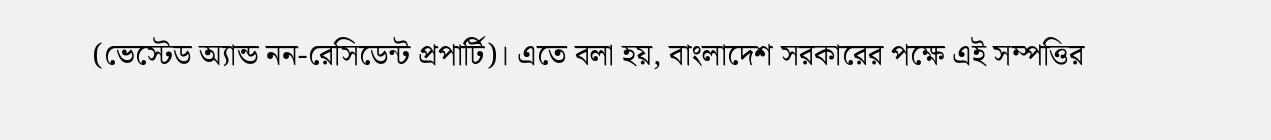(ভেস্টেড অ্যান্ড নন-রেসিডেন্ট প্রপার্টি)। এতে বলা হয়, বাংলাদেশ সরকারের পক্ষে এই সম্পত্তির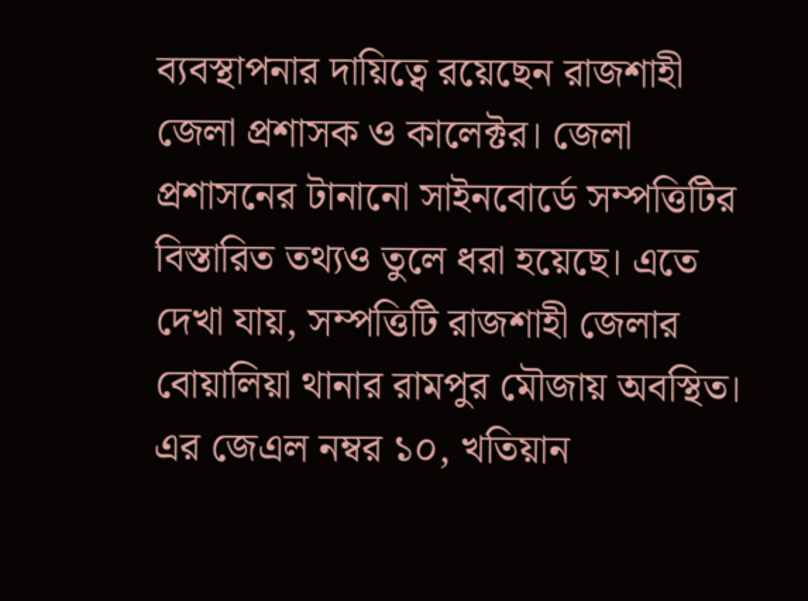ব্যবস্থাপনার দায়িত্বে রয়েছেন রাজশাহী জেলা প্রশাসক ও কালেক্টর। জেলা প্রশাসনের টানানো সাইনবোর্ডে সম্পত্তিটির বিস্তারিত তথ্যও তুলে ধরা হয়েছে। এতে দেখা যায়, সম্পত্তিটি রাজশাহী জেলার বোয়ালিয়া থানার রামপুর মৌজায় অবস্থিত। এর জেএল নম্বর ১০, খতিয়ান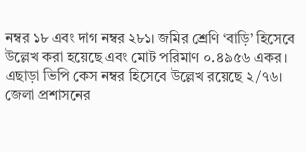নম্বর ১৮ এবং দাগ নম্বর ২৮১। জমির শ্রেণি ‘বাড়ি’ হিসেবে উল্লেখ করা হয়েছে এবং মোট পরিমাণ ০.৪৯৫৬ একর। এছাড়া ভিপি কেস নম্বর হিসেবে উল্লেখ রয়েছে ২/৭৬।
জেলা প্রশাসনের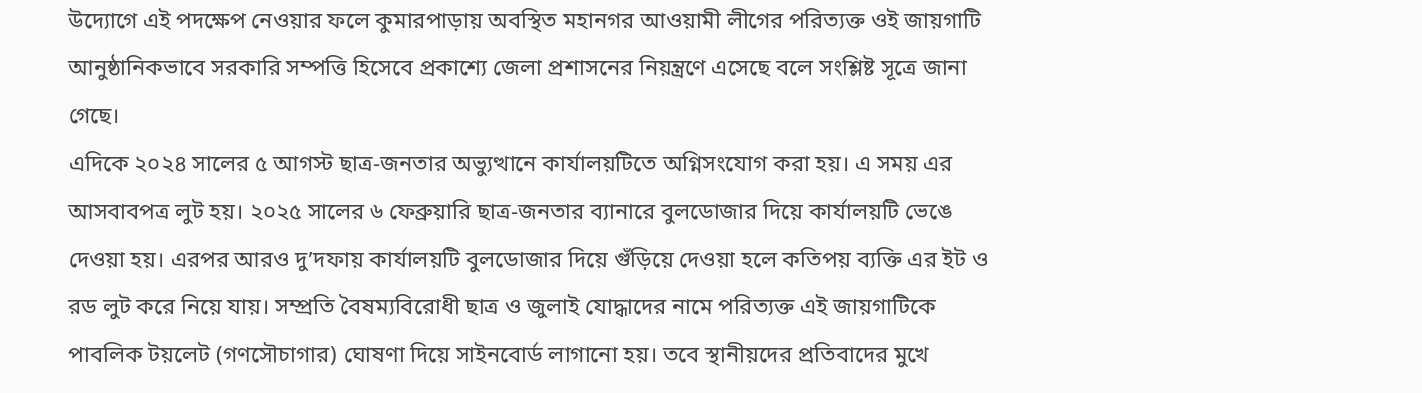উদ্যোগে এই পদক্ষেপ নেওয়ার ফলে কুমারপাড়ায় অবস্থিত মহানগর আওয়ামী লীগের পরিত্যক্ত ওই জায়গাটি আনুষ্ঠানিকভাবে সরকারি সম্পত্তি হিসেবে প্রকাশ্যে জেলা প্রশাসনের নিয়ন্ত্রণে এসেছে বলে সংশ্লিষ্ট সূত্রে জানা গেছে।
এদিকে ২০২৪ সালের ৫ আগস্ট ছাত্র-জনতার অভ্যুত্থানে কার্যালয়টিতে অগ্নিসংযোগ করা হয়। এ সময় এর আসবাবপত্র লুট হয়। ২০২৫ সালের ৬ ফেব্রুয়ারি ছাত্র-জনতার ব্যানারে বুলডোজার দিয়ে কার্যালয়টি ভেঙে দেওয়া হয়। এরপর আরও দু’দফায় কার্যালয়টি বুলডোজার দিয়ে গুঁড়িয়ে দেওয়া হলে কতিপয় ব্যক্তি এর ইট ও রড লুট করে নিয়ে যায়। সম্প্রতি বৈষম্যবিরোধী ছাত্র ও জুলাই যোদ্ধাদের নামে পরিত্যক্ত এই জায়গাটিকে পাবলিক টয়লেট (গণসৌচাগার) ঘোষণা দিয়ে সাইনবোর্ড লাগানো হয়। তবে স্থানীয়দের প্রতিবাদের মুখে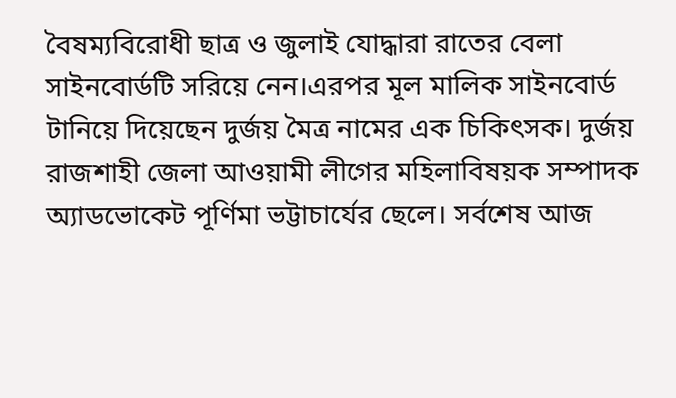বৈষম্যবিরোধী ছাত্র ও জুলাই যোদ্ধারা রাতের বেলা সাইনবোর্ডটি সরিয়ে নেন।এরপর মূল মালিক সাইনবোর্ড টানিয়ে দিয়েছেন দুর্জয় মৈত্র নামের এক চিকিৎসক। দুর্জয় রাজশাহী জেলা আওয়ামী লীগের মহিলাবিষয়ক সম্পাদক অ্যাডভোকেট পূর্ণিমা ভট্টাচার্যের ছেলে। সর্বশেষ আজ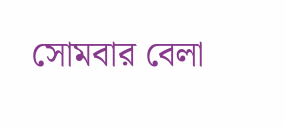সোমবার বেলা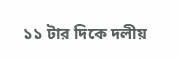১১ টার দিকে দলীয়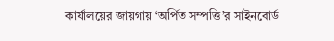কার্যালয়ের জায়গায় ‘অর্পিত সম্পত্তি’র সাইনবোর্ড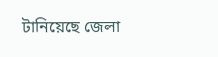টানিয়েছে জেলা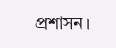প্রশাসন।